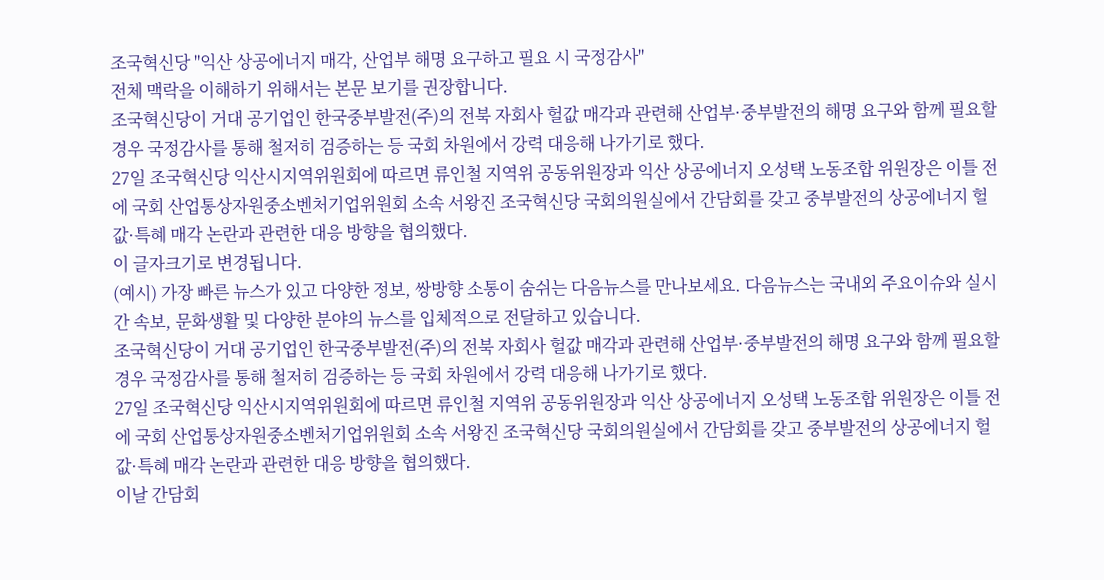조국혁신당 "익산 상공에너지 매각, 산업부 해명 요구하고 필요 시 국정감사"
전체 맥락을 이해하기 위해서는 본문 보기를 권장합니다.
조국혁신당이 거대 공기업인 한국중부발전(주)의 전북 자회사 헐값 매각과 관련해 산업부·중부발전의 해명 요구와 함께 필요할 경우 국정감사를 통해 철저히 검증하는 등 국회 차원에서 강력 대응해 나가기로 했다.
27일 조국혁신당 익산시지역위원회에 따르면 류인철 지역위 공동위원장과 익산 상공에너지 오성택 노동조합 위원장은 이틀 전에 국회 산업통상자원중소벤처기업위원회 소속 서왕진 조국혁신당 국회의원실에서 간담회를 갖고 중부발전의 상공에너지 헐값·특혜 매각 논란과 관련한 대응 방향을 협의했다.
이 글자크기로 변경됩니다.
(예시) 가장 빠른 뉴스가 있고 다양한 정보, 쌍방향 소통이 숨쉬는 다음뉴스를 만나보세요. 다음뉴스는 국내외 주요이슈와 실시간 속보, 문화생활 및 다양한 분야의 뉴스를 입체적으로 전달하고 있습니다.
조국혁신당이 거대 공기업인 한국중부발전(주)의 전북 자회사 헐값 매각과 관련해 산업부·중부발전의 해명 요구와 함께 필요할 경우 국정감사를 통해 철저히 검증하는 등 국회 차원에서 강력 대응해 나가기로 했다.
27일 조국혁신당 익산시지역위원회에 따르면 류인철 지역위 공동위원장과 익산 상공에너지 오성택 노동조합 위원장은 이틀 전에 국회 산업통상자원중소벤처기업위원회 소속 서왕진 조국혁신당 국회의원실에서 간담회를 갖고 중부발전의 상공에너지 헐값·특혜 매각 논란과 관련한 대응 방향을 협의했다.
이날 간담회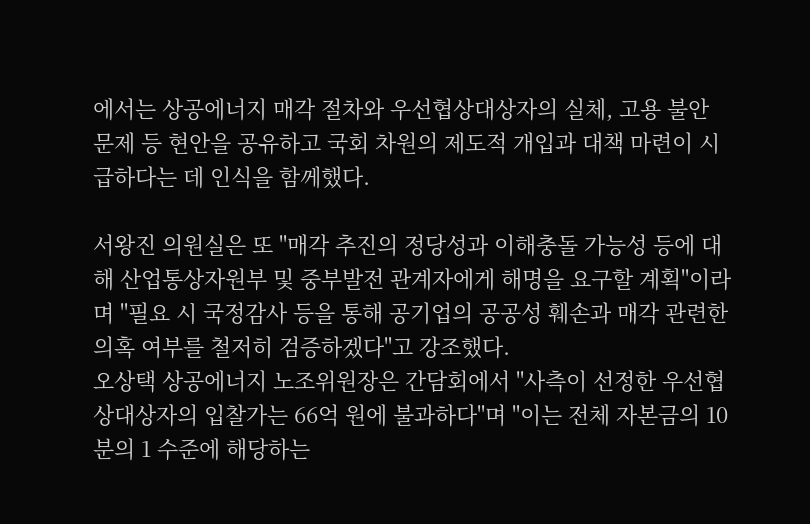에서는 상공에너지 매각 절차와 우선협상대상자의 실체, 고용 불안 문제 등 현안을 공유하고 국회 차원의 제도적 개입과 대책 마련이 시급하다는 데 인식을 함께했다.

서왕진 의원실은 또 "매각 추진의 정당성과 이해충돌 가능성 등에 대해 산업통상자원부 및 중부발전 관계자에게 해명을 요구할 계획"이라며 "필요 시 국정감사 등을 통해 공기업의 공공성 훼손과 매각 관련한 의혹 여부를 철저히 검증하겠다"고 강조했다.
오상택 상공에너지 노조위원장은 간담회에서 "사측이 선정한 우선협상대상자의 입찰가는 66억 원에 불과하다"며 "이는 전체 자본금의 10분의 1 수준에 해당하는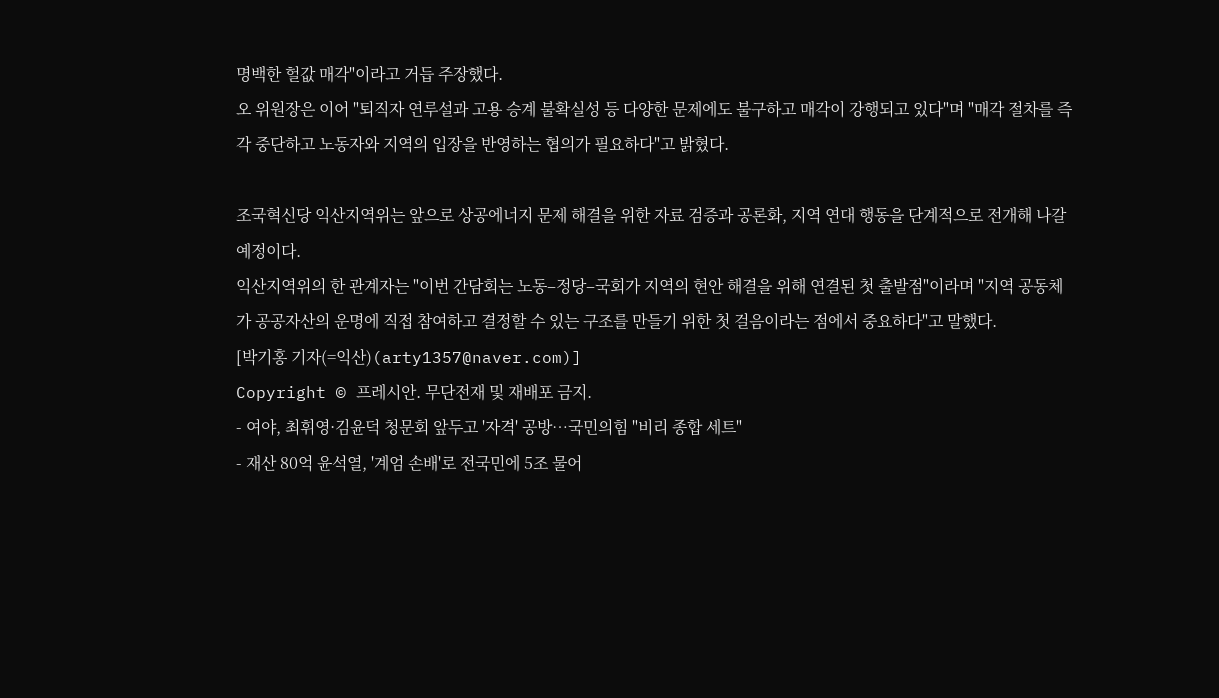명백한 헐값 매각"이라고 거듭 주장했다.
오 위원장은 이어 "퇴직자 연루설과 고용 승계 불확실성 등 다양한 문제에도 불구하고 매각이 강행되고 있다"며 "매각 절차를 즉각 중단하고 노동자와 지역의 입장을 반영하는 협의가 필요하다"고 밝혔다.

조국혁신당 익산지역위는 앞으로 상공에너지 문제 해결을 위한 자료 검증과 공론화, 지역 연대 행동을 단계적으로 전개해 나갈 예정이다.
익산지역위의 한 관계자는 "이번 간담회는 노동–정당–국회가 지역의 현안 해결을 위해 연결된 첫 출발점"이라며 "지역 공동체가 공공자산의 운명에 직접 참여하고 결정할 수 있는 구조를 만들기 위한 첫 걸음이라는 점에서 중요하다"고 말했다.
[박기홍 기자(=익산)(arty1357@naver.com)]
Copyright © 프레시안. 무단전재 및 재배포 금지.
- 여야, 최휘영·김윤덕 청문회 앞두고 '자격' 공방…국민의힘 "비리 종합 세트"
- 재산 80억 윤석열, '계엄 손배'로 전국민에 5조 물어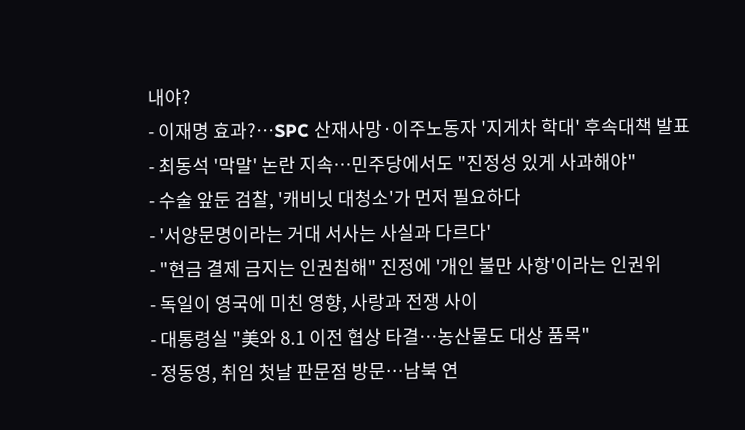내야?
- 이재명 효과?…SPC 산재사망·이주노동자 '지게차 학대' 후속대책 발표
- 최동석 '막말' 논란 지속…민주당에서도 "진정성 있게 사과해야"
- 수술 앞둔 검찰, '캐비닛 대청소'가 먼저 필요하다
- '서양문명이라는 거대 서사는 사실과 다르다'
- "현금 결제 금지는 인권침해" 진정에 '개인 불만 사항'이라는 인권위
- 독일이 영국에 미친 영향, 사랑과 전쟁 사이
- 대통령실 "美와 8.1 이전 협상 타결…농산물도 대상 품목"
- 정동영, 취임 첫날 판문점 방문…남북 연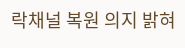락채널 복원 의지 밝혀